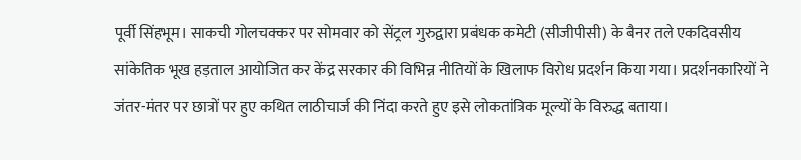पूर्वी सिंहभूम। साकची गोलचक्कर पर सोमवार को सेंट्रल गुरुद्वारा प्रबंधक कमेटी (सीजीपीसी) के बैनर तले एकदिवसीय सांकेतिक भूख हड़ताल आयोजित कर केंद्र सरकार की विभिन्न नीतियों के खिलाफ विरोध प्रदर्शन किया गया। प्रदर्शनकारियों ने जंतर-मंतर पर छात्रों पर हुए कथित लाठीचार्ज की निंदा करते हुए इसे लोकतांत्रिक मूल्यों के विरुद्ध बताया।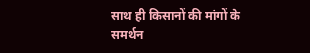साथ ही किसानों की मांगों के समर्थन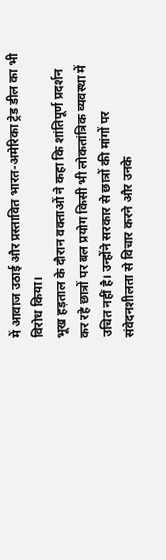में आवाज उठाई और प्रस्तावित भारत-अमेरिका ट्रेड डील का भी विरोध किया।
भूख हड़ताल के दौरान वक्ताओं ने कहा कि शांतिपूर्ण प्रदर्शन कर रहे छात्रों पर बल प्रयोग किसी भी लोकतांत्रिक व्यवस्था में उचित नहीं है। उन्होंने सरकार से छात्रों की मांगों पर संवेदनशीलता से विचार करने और उनके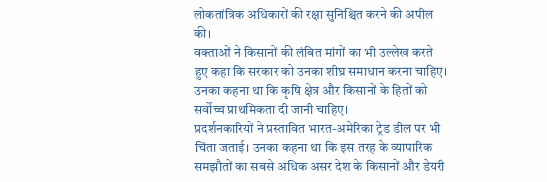लोकतांत्रिक अधिकारों की रक्षा सुनिश्चित करने की अपील की।
वक्ताओं ने किसानों की लंबित मांगों का भी उल्लेख करते हुए कहा कि सरकार को उनका शीघ्र समाधान करना चाहिए। उनका कहना था कि कृषि क्षेत्र और किसानों के हितों को सर्वोच्च प्राथमिकता दी जानी चाहिए।
प्रदर्शनकारियों ने प्रस्तावित भारत-अमेरिका ट्रेड डील पर भी चिंता जताई। उनका कहना था कि इस तरह के व्यापारिक समझौतों का सबसे अधिक असर देश के किसानों और डेयरी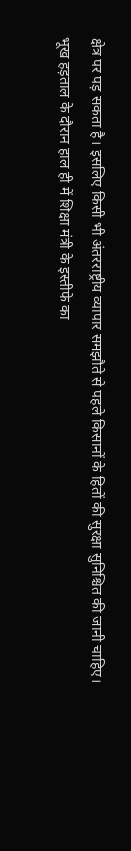क्षेत्र पर पड़ सकता है। इसलिए किसी भी अंतरराष्ट्रीय व्यापार समझौते से पहले किसानों के हितों की सुरक्षा सुनिश्चित की जानी चाहिए।
भूख हड़ताल के दौरान हाल ही में शिक्षा मंत्री के इस्तीफे का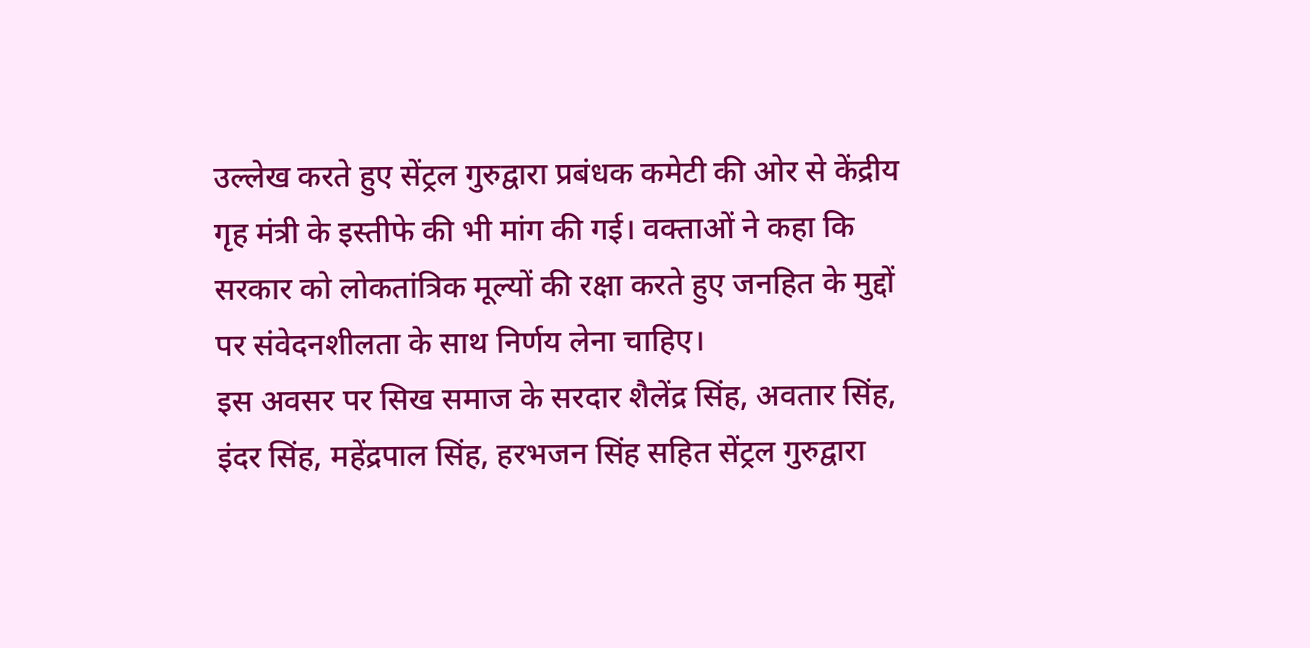उल्लेख करते हुए सेंट्रल गुरुद्वारा प्रबंधक कमेटी की ओर से केंद्रीय गृह मंत्री के इस्तीफे की भी मांग की गई। वक्ताओं ने कहा कि सरकार को लोकतांत्रिक मूल्यों की रक्षा करते हुए जनहित के मुद्दों पर संवेदनशीलता के साथ निर्णय लेना चाहिए।
इस अवसर पर सिख समाज के सरदार शैलेंद्र सिंह, अवतार सिंह, इंदर सिंह, महेंद्रपाल सिंह, हरभजन सिंह सहित सेंट्रल गुरुद्वारा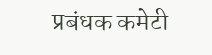प्रबंधक कमेटी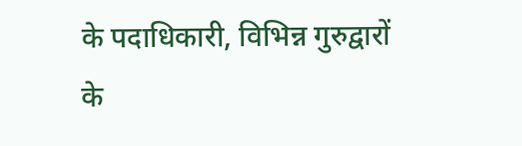के पदाधिकारी, विभिन्न गुरुद्वारों के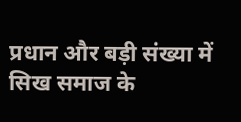प्रधान और बड़ी संख्या में सिख समाज के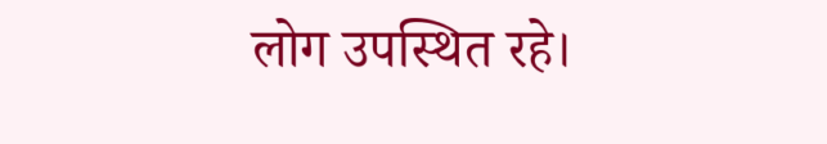लोग उपस्थित रहे।